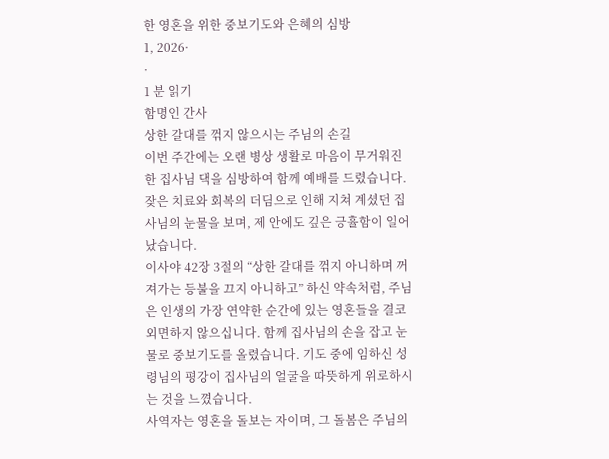한 영혼을 위한 중보기도와 은혜의 심방
1, 2026·
·
1 분 읽기
함명인 간사
상한 갈대를 꺾지 않으시는 주님의 손길
이번 주간에는 오랜 병상 생활로 마음이 무거워진 한 집사님 댁을 심방하여 함께 예배를 드렸습니다. 잦은 치료와 회복의 더딤으로 인해 지쳐 계셨던 집사님의 눈물을 보며, 제 안에도 깊은 긍휼함이 일어났습니다.
이사야 42장 3절의 “상한 갈대를 꺾지 아니하며 꺼져가는 등불을 끄지 아니하고” 하신 약속처럼, 주님은 인생의 가장 연약한 순간에 있는 영혼들을 결코 외면하지 않으십니다. 함께 집사님의 손을 잡고 눈물로 중보기도를 올렸습니다. 기도 중에 임하신 성령님의 평강이 집사님의 얼굴을 따뜻하게 위로하시는 것을 느꼈습니다.
사역자는 영혼을 돌보는 자이며, 그 돌봄은 주님의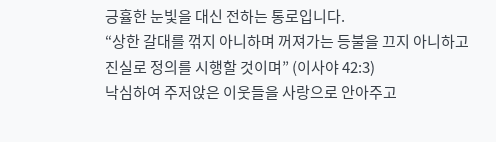긍휼한 눈빛을 대신 전하는 통로입니다.
“상한 갈대를 꺾지 아니하며 꺼져가는 등불을 끄지 아니하고 진실로 정의를 시행할 것이며” (이사야 42:3)
낙심하여 주저앉은 이웃들을 사랑으로 안아주고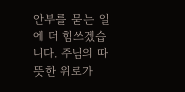안부를 묻는 일에 더 힘쓰겠습니다. 주님의 따뜻한 위로가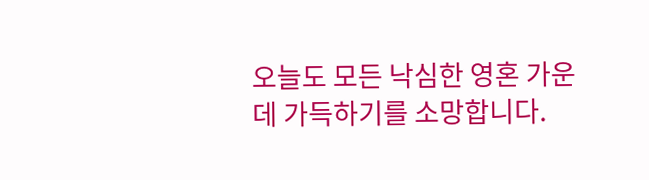오늘도 모든 낙심한 영혼 가운데 가득하기를 소망합니다.